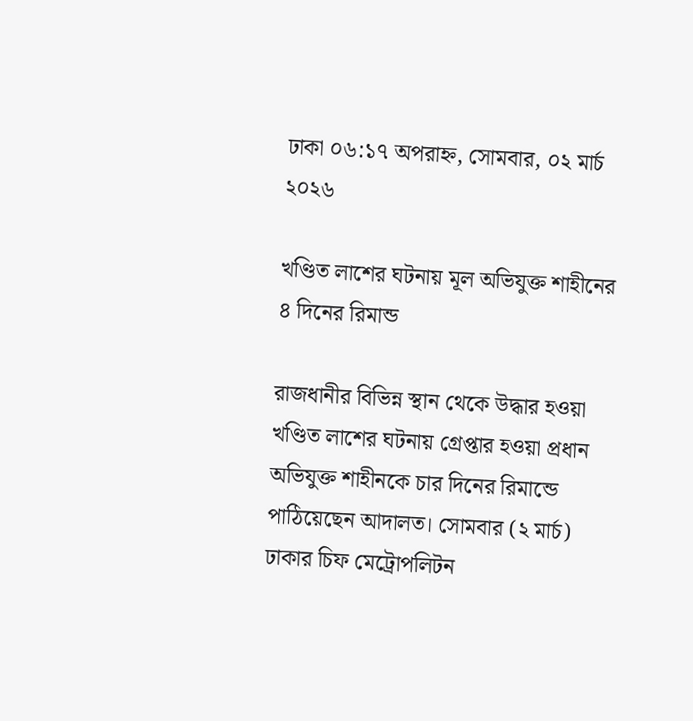ঢাকা ০৬:১৭ অপরাহ্ন, সোমবার, ০২ মার্চ ২০২৬

খণ্ডিত লাশের ঘটনায় মূল অভিযুক্ত শাহীনের ৪ দিনের রিমান্ড

রাজধানীর বিভিন্ন স্থান থেকে উদ্ধার হওয়া খণ্ডিত লাশের ঘটনায় গ্রেপ্তার হওয়া প্রধান অভিযুক্ত শাহীনকে চার দিনের রিমান্ডে পাঠিয়েছেন আদালত। সোমবার (২ মার্চ) ঢাকার চিফ মেট্রোপলিটন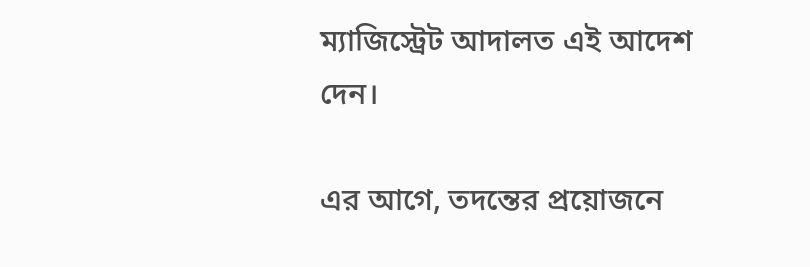ম্যাজিস্ট্রেট আদালত এই আদেশ দেন।

এর আগে, তদন্তের প্রয়োজনে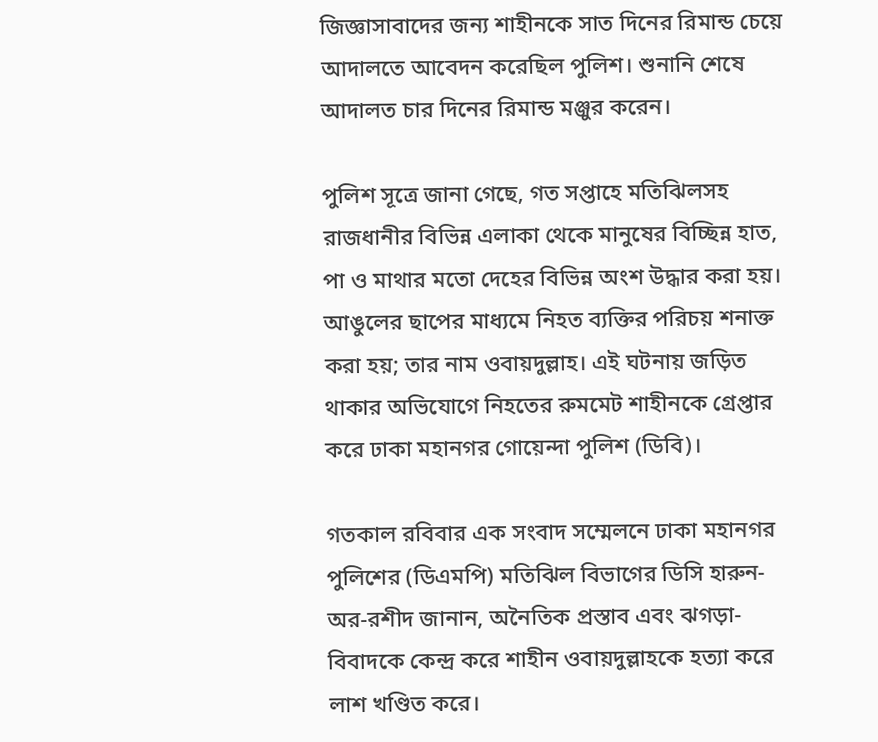জিজ্ঞাসাবাদের জন্য শাহীনকে সাত দিনের রিমান্ড চেয়ে আদালতে আবেদন করেছিল পুলিশ। শুনানি শেষে আদালত চার দিনের রিমান্ড মঞ্জুর করেন।

পুলিশ সূত্রে জানা গেছে, গত সপ্তাহে মতিঝিলসহ রাজধানীর বিভিন্ন এলাকা থেকে মানুষের বিচ্ছিন্ন হাত, পা ও মাথার মতো দেহের বিভিন্ন অংশ উদ্ধার করা হয়। আঙুলের ছাপের মাধ্যমে নিহত ব্যক্তির পরিচয় শনাক্ত করা হয়; তার নাম ওবায়দুল্লাহ। এই ঘটনায় জড়িত থাকার অভিযোগে নিহতের রুমমেট শাহীনকে গ্রেপ্তার করে ঢাকা মহানগর গোয়েন্দা পুলিশ (ডিবি)।

গতকাল রবিবার এক সংবাদ সম্মেলনে ঢাকা মহানগর পুলিশের (ডিএমপি) মতিঝিল বিভাগের ডিসি হারুন-অর-রশীদ জানান, অনৈতিক প্রস্তাব এবং ঝগড়া-বিবাদকে কেন্দ্র করে শাহীন ওবায়দুল্লাহকে হত্যা করে লাশ খণ্ডিত করে।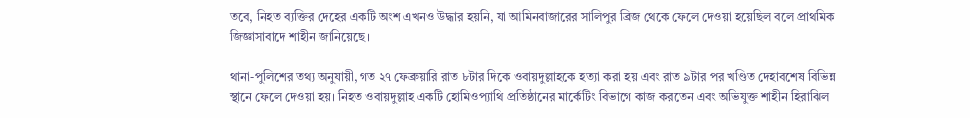তবে, নিহত ব্যক্তির দেহের একটি অংশ এখনও উদ্ধার হয়নি, যা আমিনবাজারের সালিপুর ব্রিজ থেকে ফেলে দেওয়া হয়েছিল বলে প্রাথমিক জিজ্ঞাসাবাদে শাহীন জানিয়েছে।

থানা-পুলিশের তথ্য অনুযায়ী, গত ২৭ ফেব্রুয়ারি রাত ৮টার দিকে ওবায়দুল্লাহকে হত্যা করা হয় এবং রাত ৯টার পর খণ্ডিত দেহাবশেষ বিভিন্ন স্থানে ফেলে দেওয়া হয়। নিহত ওবায়দুল্লাহ একটি হোমিওপ্যাথি প্রতিষ্ঠানের মার্কেটিং বিভাগে কাজ করতেন এবং অভিযুক্ত শাহীন হিরাঝিল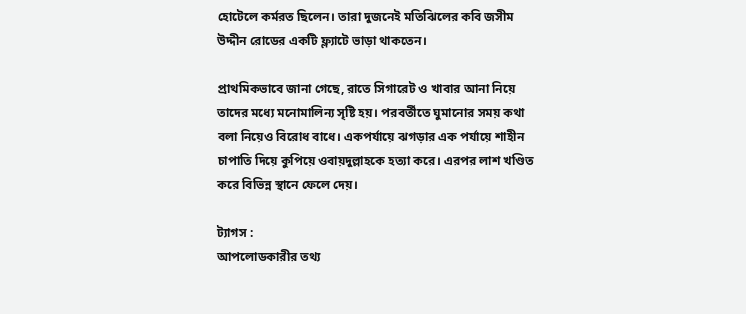হোটেলে কর্মরত ছিলেন। তারা দুজনেই মতিঝিলের কবি জসীম উদ্দীন রোডের একটি ফ্ল্যাটে ভাড়া থাকতেন।

প্রাথমিকভাবে জানা গেছে, রাতে সিগারেট ও খাবার আনা নিয়ে তাদের মধ্যে মনোমালিন্য সৃষ্টি হয়। পরবর্তীতে ঘুমানোর সময় কথা বলা নিয়েও বিরোধ বাধে। একপর্যায়ে ঝগড়ার এক পর্যায়ে শাহীন চাপাতি দিয়ে কুপিয়ে ওবায়দুল্লাহকে হত্যা করে। এরপর লাশ খণ্ডিত করে বিভিন্ন স্থানে ফেলে দেয়।

ট্যাগস :
আপলোডকারীর তথ্য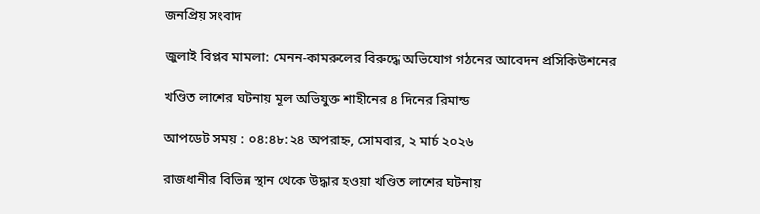জনপ্রিয় সংবাদ

জুলাই বিপ্লব মামলা: মেনন-কামরুলের বিরুদ্ধে অভিযোগ গঠনের আবেদন প্রসিকিউশনের

খণ্ডিত লাশের ঘটনায় মূল অভিযুক্ত শাহীনের ৪ দিনের রিমান্ড

আপডেট সময় : ০৪:৪৮:২৪ অপরাহ্ন, সোমবার, ২ মার্চ ২০২৬

রাজধানীর বিভিন্ন স্থান থেকে উদ্ধার হওয়া খণ্ডিত লাশের ঘটনায়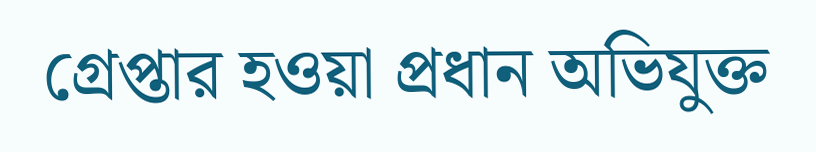গ্রেপ্তার হওয়া প্রধান অভিযুক্ত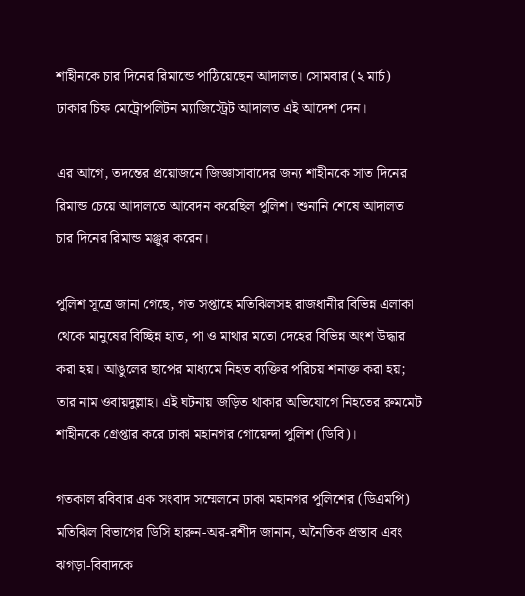শাহীনকে চার দিনের রিমান্ডে পাঠিয়েছেন আদালত। সোমবার (২ মার্চ) ঢাকার চিফ মেট্রোপলিটন ম্যাজিস্ট্রেট আদালত এই আদেশ দেন।

এর আগে, তদন্তের প্রয়োজনে জিজ্ঞাসাবাদের জন্য শাহীনকে সাত দিনের রিমান্ড চেয়ে আদালতে আবেদন করেছিল পুলিশ। শুনানি শেষে আদালত চার দিনের রিমান্ড মঞ্জুর করেন।

পুলিশ সূত্রে জানা গেছে, গত সপ্তাহে মতিঝিলসহ রাজধানীর বিভিন্ন এলাকা থেকে মানুষের বিচ্ছিন্ন হাত, পা ও মাথার মতো দেহের বিভিন্ন অংশ উদ্ধার করা হয়। আঙুলের ছাপের মাধ্যমে নিহত ব্যক্তির পরিচয় শনাক্ত করা হয়; তার নাম ওবায়দুল্লাহ। এই ঘটনায় জড়িত থাকার অভিযোগে নিহতের রুমমেট শাহীনকে গ্রেপ্তার করে ঢাকা মহানগর গোয়েন্দা পুলিশ (ডিবি)।

গতকাল রবিবার এক সংবাদ সম্মেলনে ঢাকা মহানগর পুলিশের (ডিএমপি) মতিঝিল বিভাগের ডিসি হারুন-অর-রশীদ জানান, অনৈতিক প্রস্তাব এবং ঝগড়া-বিবাদকে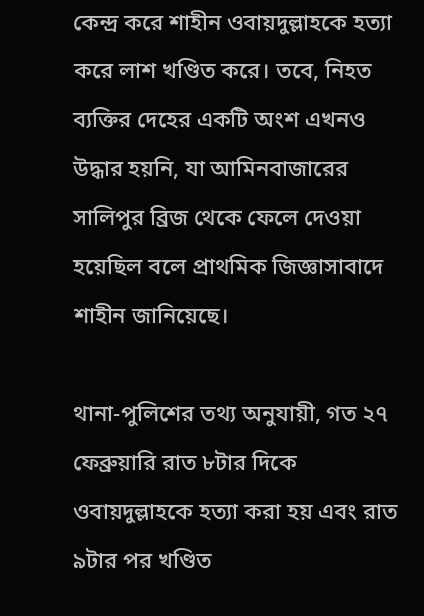কেন্দ্র করে শাহীন ওবায়দুল্লাহকে হত্যা করে লাশ খণ্ডিত করে। তবে, নিহত ব্যক্তির দেহের একটি অংশ এখনও উদ্ধার হয়নি, যা আমিনবাজারের সালিপুর ব্রিজ থেকে ফেলে দেওয়া হয়েছিল বলে প্রাথমিক জিজ্ঞাসাবাদে শাহীন জানিয়েছে।

থানা-পুলিশের তথ্য অনুযায়ী, গত ২৭ ফেব্রুয়ারি রাত ৮টার দিকে ওবায়দুল্লাহকে হত্যা করা হয় এবং রাত ৯টার পর খণ্ডিত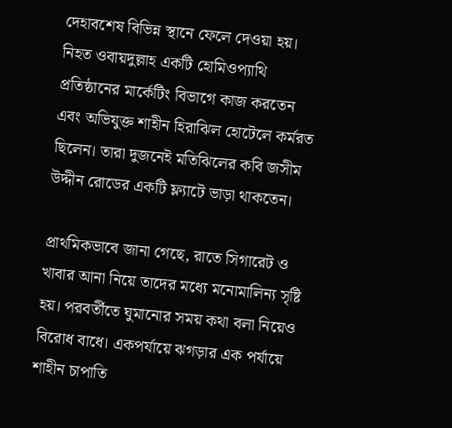দেহাবশেষ বিভিন্ন স্থানে ফেলে দেওয়া হয়। নিহত ওবায়দুল্লাহ একটি হোমিওপ্যাথি প্রতিষ্ঠানের মার্কেটিং বিভাগে কাজ করতেন এবং অভিযুক্ত শাহীন হিরাঝিল হোটেলে কর্মরত ছিলেন। তারা দুজনেই মতিঝিলের কবি জসীম উদ্দীন রোডের একটি ফ্ল্যাটে ভাড়া থাকতেন।

প্রাথমিকভাবে জানা গেছে, রাতে সিগারেট ও খাবার আনা নিয়ে তাদের মধ্যে মনোমালিন্য সৃষ্টি হয়। পরবর্তীতে ঘুমানোর সময় কথা বলা নিয়েও বিরোধ বাধে। একপর্যায়ে ঝগড়ার এক পর্যায়ে শাহীন চাপাতি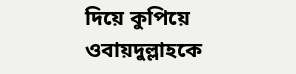দিয়ে কুপিয়ে ওবায়দুল্লাহকে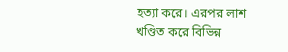হত্যা করে। এরপর লাশ খণ্ডিত করে বিভিন্ন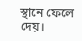স্থানে ফেলে দেয়।